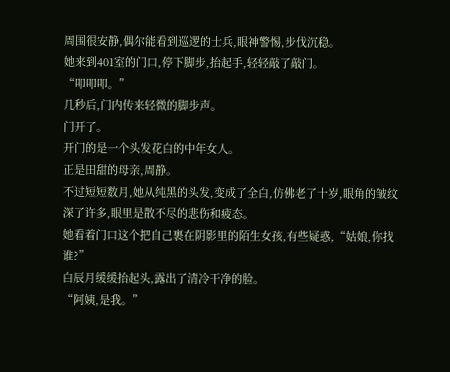周围很安静,偶尔能看到巡逻的士兵,眼神警惕,步伐沉稳。
她来到401室的门口,停下脚步,抬起手,轻轻敲了敲门。
“叩叩叩。”
几秒后,门内传来轻微的脚步声。
门开了。
开门的是一个头发花白的中年女人。
正是田甜的母亲,周静。
不过短短数月,她从纯黑的头发,变成了全白,仿佛老了十岁,眼角的皱纹深了许多,眼里是散不尽的悲伤和疲态。
她看着门口这个把自己裹在阴影里的陌生女孩,有些疑惑,“姑娘,你找谁?”
白辰月缓缓抬起头,露出了清冷干净的脸。
“阿姨,是我。”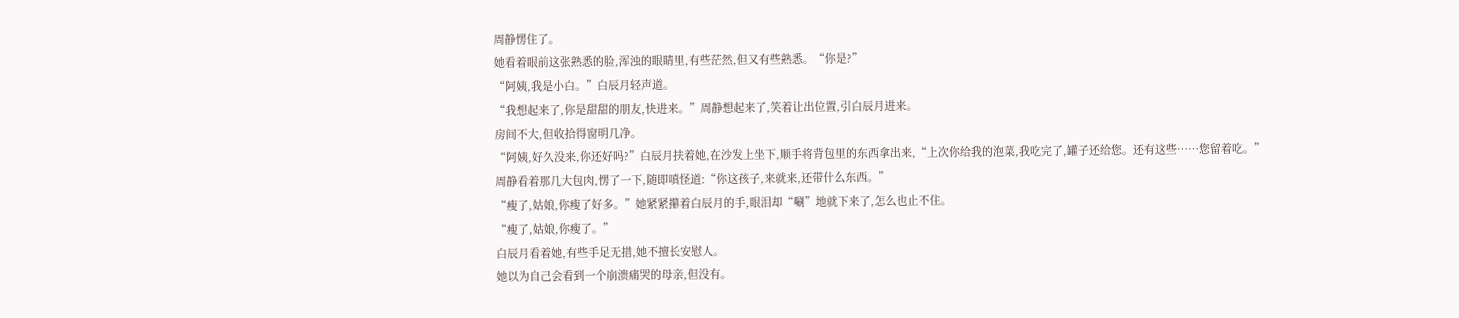周静愣住了。
她看着眼前这张熟悉的脸,浑浊的眼睛里,有些茫然,但又有些熟悉。“你是?”
“阿姨,我是小白。”白辰月轻声道。
“我想起来了,你是甜甜的朋友,快进来。”周静想起来了,笑着让出位置,引白辰月进来。
房间不大,但收拾得窗明几净。
“阿姨,好久没来,你还好吗?”白辰月扶着她,在沙发上坐下,顺手将背包里的东西拿出来,“上次你给我的泡菜,我吃完了,罐子还给您。还有这些……您留着吃。”
周静看着那几大包肉,愣了一下,随即嗔怪道:“你这孩子,来就来,还带什么东西。”
“瘦了,姑娘,你瘦了好多。”她紧紧攥着白辰月的手,眼泪却“唰”地就下来了,怎么也止不住。
“瘦了,姑娘,你瘦了。”
白辰月看着她,有些手足无措,她不擅长安慰人。
她以为自己会看到一个崩溃痛哭的母亲,但没有。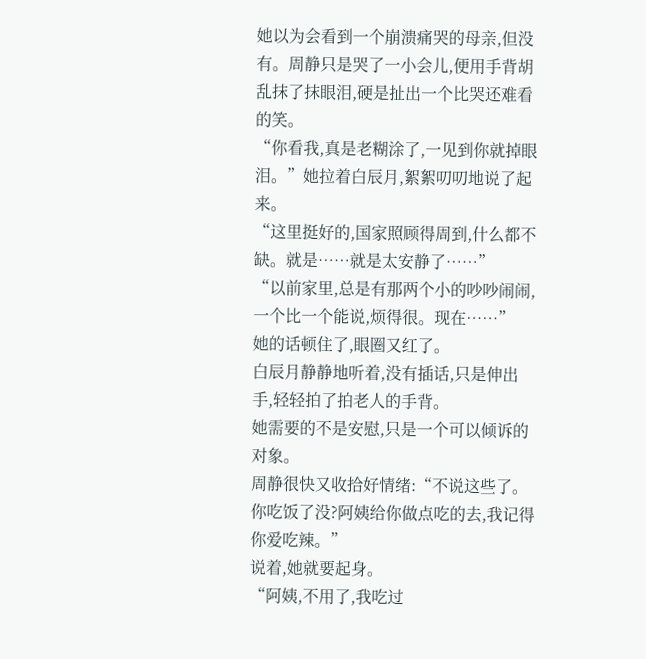她以为会看到一个崩溃痛哭的母亲,但没有。周静只是哭了一小会儿,便用手背胡乱抹了抹眼泪,硬是扯出一个比哭还难看的笑。
“你看我,真是老糊涂了,一见到你就掉眼泪。”她拉着白辰月,絮絮叨叨地说了起来。
“这里挺好的,国家照顾得周到,什么都不缺。就是……就是太安静了……”
“以前家里,总是有那两个小的吵吵闹闹,一个比一个能说,烦得很。现在……”
她的话顿住了,眼圈又红了。
白辰月静静地听着,没有插话,只是伸出手,轻轻拍了拍老人的手背。
她需要的不是安慰,只是一个可以倾诉的对象。
周静很快又收拾好情绪:“不说这些了。你吃饭了没?阿姨给你做点吃的去,我记得你爱吃辣。”
说着,她就要起身。
“阿姨,不用了,我吃过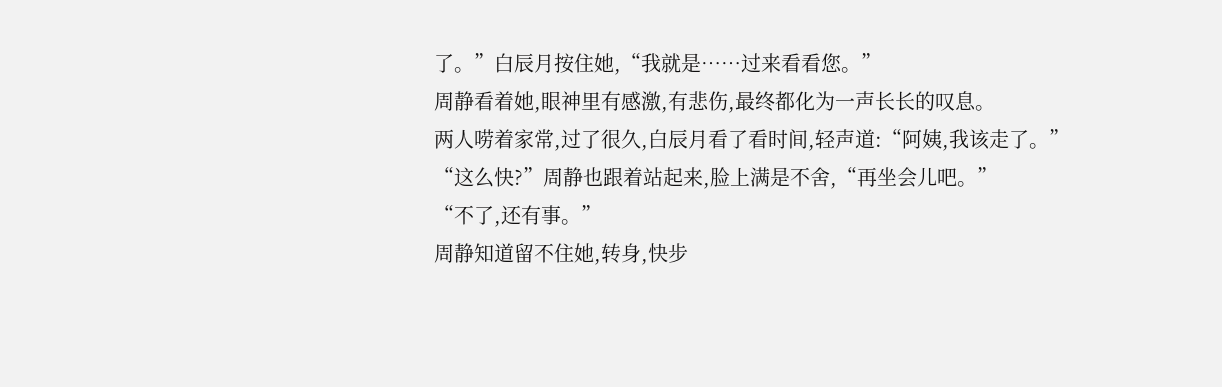了。”白辰月按住她,“我就是……过来看看您。”
周静看着她,眼神里有感激,有悲伤,最终都化为一声长长的叹息。
两人唠着家常,过了很久,白辰月看了看时间,轻声道:“阿姨,我该走了。”
“这么快?”周静也跟着站起来,脸上满是不舍,“再坐会儿吧。”
“不了,还有事。”
周静知道留不住她,转身,快步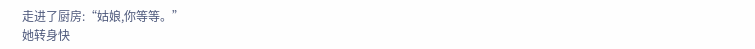走进了厨房:“姑娘,你等等。”
她转身快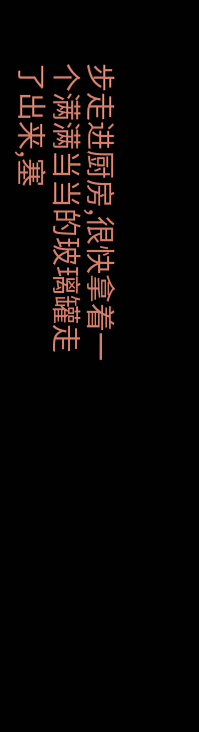步走进厨房,很快拿着一个满满当当的玻璃罐走了出来,塞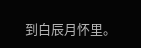到白辰月怀里。